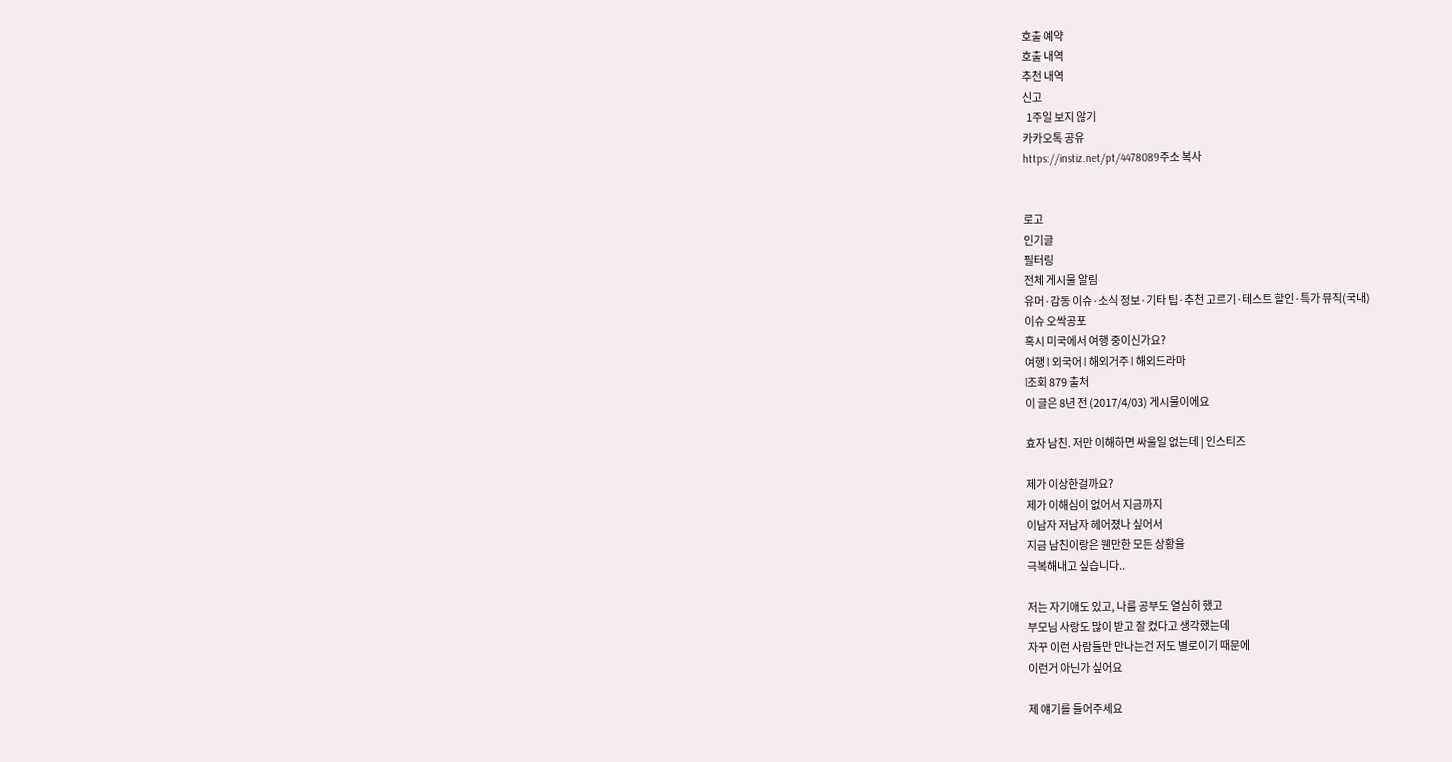호출 예약
호출 내역
추천 내역
신고
  1주일 보지 않기
카카오톡 공유
https://instiz.net/pt/4478089주소 복사


로고
인기글
필터링
전체 게시물 알림
유머·감동 이슈·소식 정보·기타 팁·추천 고르기·테스트 할인·특가 뮤직(국내)
이슈 오싹공포
혹시 미국에서 여행 중이신가요?
여행 l 외국어 l 해외거주 l 해외드라마
l조회 879 출처
이 글은 8년 전 (2017/4/03) 게시물이에요

효자 남친. 저만 이해하면 싸울일 없는데 | 인스티즈

제가 이상한걸까요?
제가 이해심이 없어서 지금까지
이남자 저남자 헤어졌나 싶어서
지금 남친이랑은 웬만한 모든 상황을
극복해내고 싶습니다..

저는 자기애도 있고, 나름 공부도 열심히 했고
부모님 사랑도 많이 받고 잘 컸다고 생각했는데
자꾸 이런 사람들만 만나는건 저도 별로이기 때문에
이런거 아닌가 싶어요

제 얘기를 들어주세요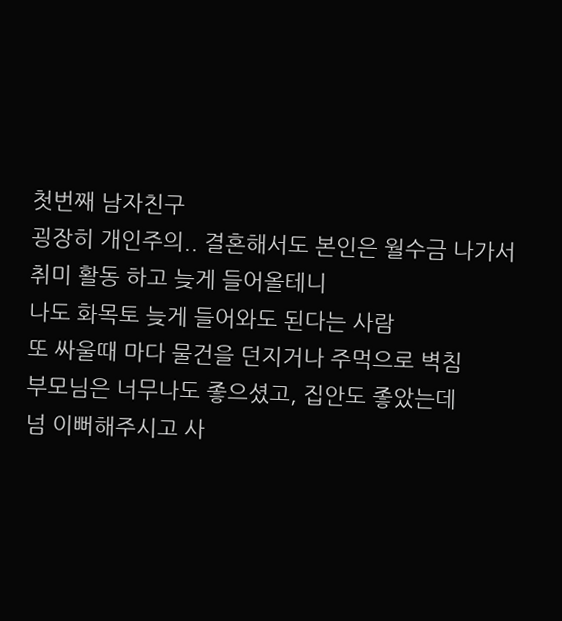첫번째 남자친구
굉장히 개인주의.. 결혼해서도 본인은 월수금 나가서 취미 활동 하고 늦게 들어올테니
나도 화목토 늦게 들어와도 된다는 사람
또 싸울때 마다 물건을 던지거나 주먹으로 벽침
부모님은 너무나도 좋으셨고, 집안도 좋았는데
넘 이뻐해주시고 사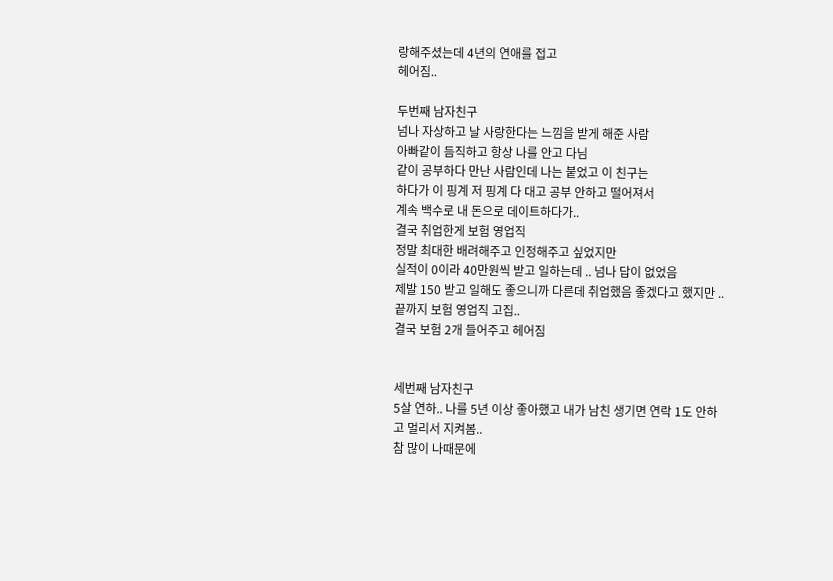랑해주셨는데 4년의 연애를 접고
헤어짐..

두번째 남자친구
넘나 자상하고 날 사랑한다는 느낌을 받게 해준 사람
아빠같이 듬직하고 항상 나를 안고 다님
같이 공부하다 만난 사람인데 나는 붙었고 이 친구는
하다가 이 핑계 저 핑계 다 대고 공부 안하고 떨어져서
계속 백수로 내 돈으로 데이트하다가..
결국 취업한게 보험 영업직
정말 최대한 배려해주고 인정해주고 싶었지만
실적이 0이라 40만원씩 받고 일하는데 .. 넘나 답이 없었음
제발 150 받고 일해도 좋으니까 다른데 취업했음 좋겠다고 했지만 .. 끝까지 보험 영업직 고집..
결국 보험 2개 들어주고 헤어짐


세번째 남자친구
5살 연하.. 나를 5년 이상 좋아했고 내가 남친 생기면 연락 1도 안하고 멀리서 지켜봄..
참 많이 나때문에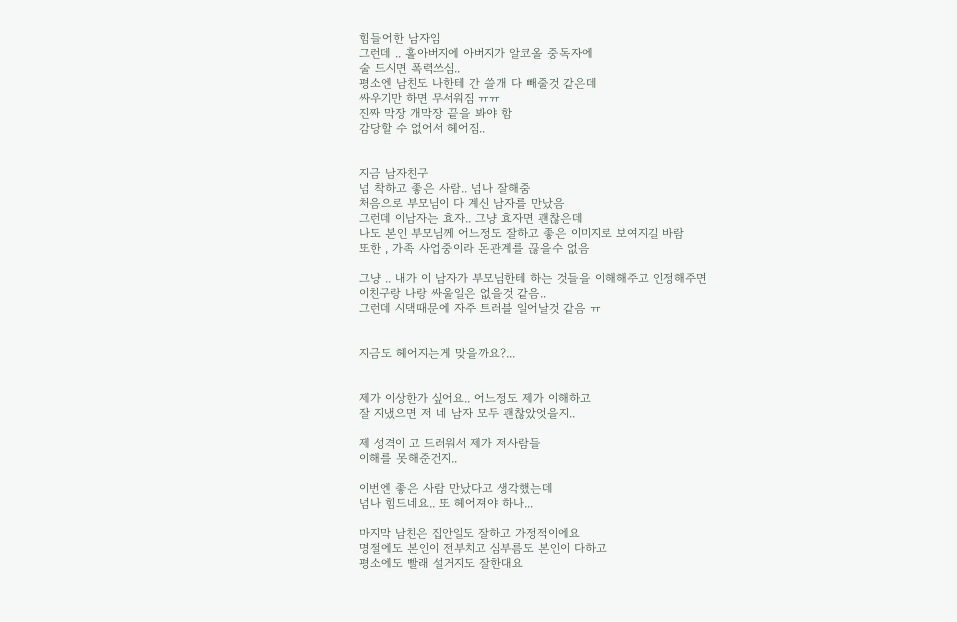힘들어한 남자임
그런데 .. 홀아버지에 아버지가 알코올 중독자에
술 드시면 폭력쓰심..
평소엔 남친도 나한테 간 쓸개 다 빼줄것 같은데
싸우기만 하면 무서워짐 ㅠㅠ
진짜 막장 개막장 끝을 봐야 함
감당할 수 없어서 헤어짐..


지금 남자친구
넘 착하고 좋은 사람.. 넘나 잘해줌
처음으로 부모님이 다 계신 남자를 만났음
그런데 이남자는 효자.. 그냥 효자면 괜찮은데
나도 본인 부모님께 어느정도 잘하고 좋은 이미지로 보여지길 바람
또한 , 가족 사업중이라 돈관계를 끊을수 없음

그냥 .. 내가 이 남자가 부모님한테 하는 것들을 이해해주고 인정해주면
이친구랑 나랑 싸울일은 없을것 같음..
그런데 시댁때문에 자주 트러블 일어날것 같음 ㅠ


지금도 헤어지는게 맞을까요?...


제가 이상한가 싶어요.. 어느정도 제가 이해하고
잘 지냈으면 저 네 남자 모두 괜찮았엇을지..

제 성격이 고 드러워서 제가 저사람들
이해를 못해준건지..

이번엔 좋은 사람 만났다고 생각했는데
넘나 힘드네요.. 또 헤어져야 하나...

마지막 남친은 집안일도 잘하고 가정적이에요
명절에도 본인이 전부치고 심부름도 본인이 다하고
평소에도 빨래 설거지도 잘한대요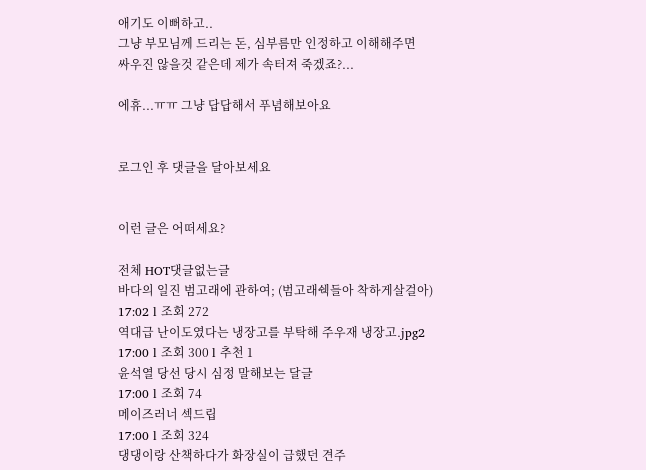애기도 이뻐하고..
그냥 부모님께 드리는 돈, 심부름만 인정하고 이해해주면
싸우진 않을것 같은데 제가 속터져 죽겠죠?...

에휴...ㅠㅠ 그냥 답답해서 푸념해보아요


로그인 후 댓글을 달아보세요


이런 글은 어떠세요?

전체 HOT댓글없는글
바다의 일진 범고래에 관하여; (범고래쉑들아 착하게살걸아)
17:02 l 조회 272
역대급 난이도였다는 냉장고를 부탁해 주우재 냉장고.jpg2
17:00 l 조회 300 l 추천 1
윤석열 당선 당시 심정 말해보는 달글
17:00 l 조회 74
메이즈러너 섹드립
17:00 l 조회 324
댕댕이랑 산책하다가 화장실이 급했던 견주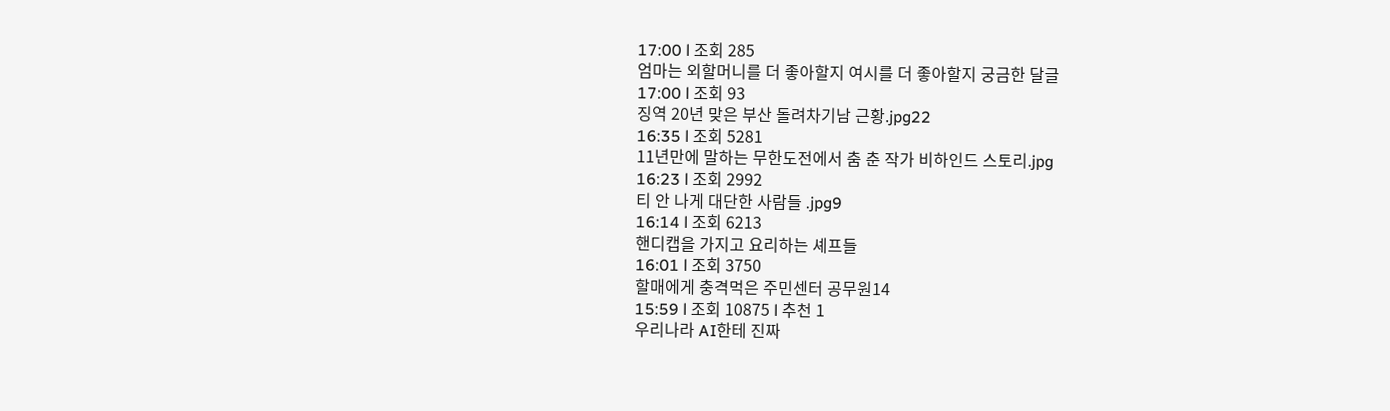17:00 l 조회 285
엄마는 외할머니를 더 좋아할지 여시를 더 좋아할지 궁금한 달글
17:00 l 조회 93
징역 20년 맞은 부산 돌려차기남 근황.jpg22
16:35 l 조회 5281
11년만에 말하는 무한도전에서 춤 춘 작가 비하인드 스토리.jpg
16:23 l 조회 2992
티 안 나게 대단한 사람들 .jpg9
16:14 l 조회 6213
핸디캡을 가지고 요리하는 셰프들
16:01 l 조회 3750
할매에게 충격먹은 주민센터 공무원14
15:59 l 조회 10875 l 추천 1
우리나라 AI한테 진짜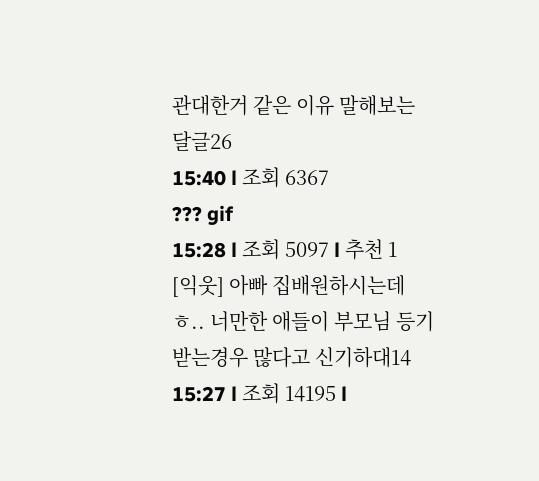관대한거 같은 이유 말해보는 달글26
15:40 l 조회 6367
??? gif
15:28 l 조회 5097 l 추천 1
[익웃] 아빠 집배원하시는데 ㅎ.. 너만한 애들이 부모님 등기받는경우 많다고 신기하대14
15:27 l 조회 14195 l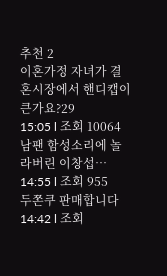추천 2
이혼가정 자녀가 결혼시장에서 핸디캡이 큰가요?29
15:05 l 조회 10064
남팬 함성소리에 놀라버린 이창섭…
14:55 l 조회 955
두쫀쿠 판매합니다
14:42 l 조회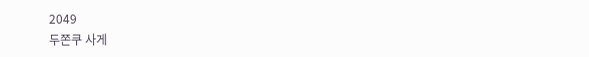2049
두쫀쿠 사게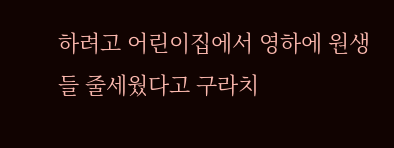하려고 어린이집에서 영하에 원생들 줄세웠다고 구라치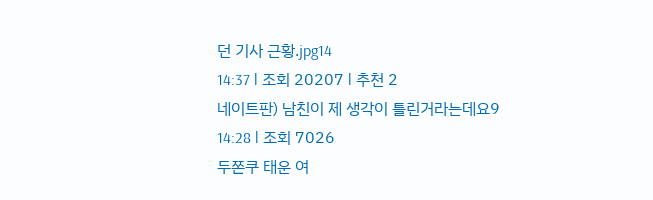던 기사 근황.jpg14
14:37 l 조회 20207 l 추천 2
네이트판) 남친이 제 생각이 틀린거라는데요9
14:28 l 조회 7026
두쫀쿠 태운 여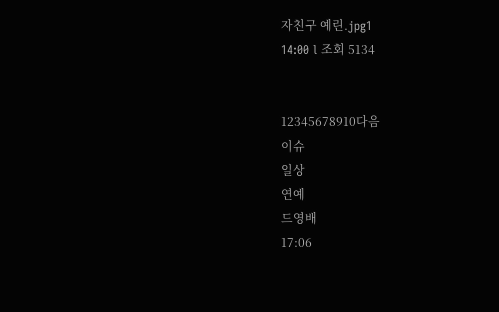자친구 예린.jpg1
14:00 l 조회 5134


12345678910다음
이슈
일상
연예
드영배
17:06